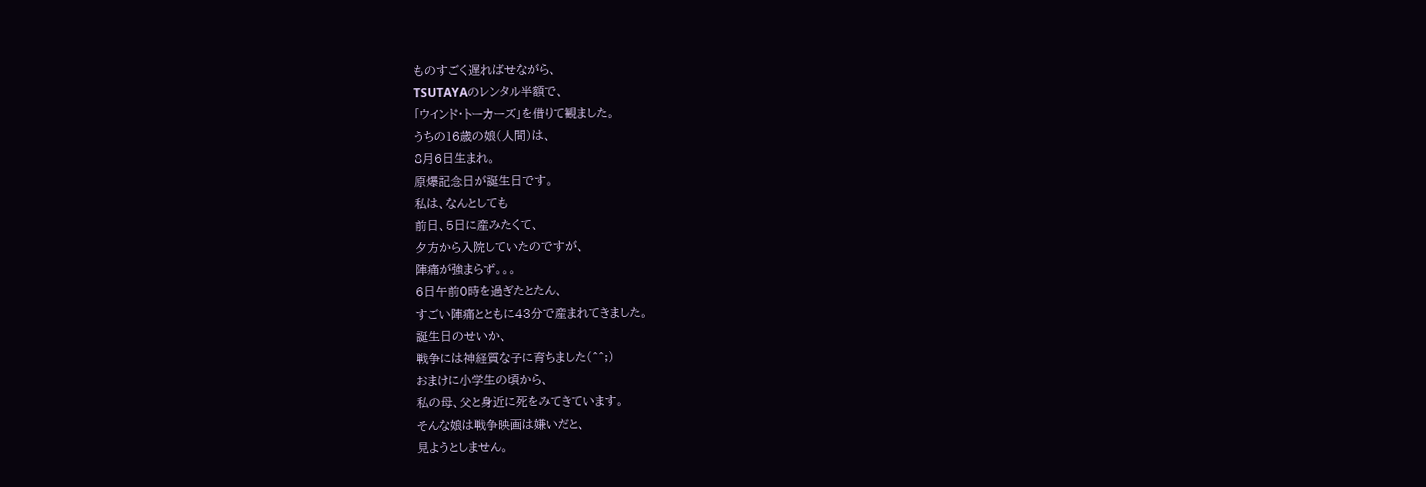ものすごく遅ればせながら、
TSUTAYAのレンタル半額で、
「ウインド・トーカーズ」を借りて観ました。
うちの16歳の娘(人間)は、
8月6日生まれ。
原爆記念日が誕生日です。
私は、なんとしても
前日、5日に産みたくて、
夕方から入院していたのですが、
陣痛が強まらず。。。
6日午前0時を過ぎたとたん、
すごい陣痛とともに43分で産まれてきました。
誕生日のせいか、
戦争には神経質な子に育ちました(^^;)
おまけに小学生の頃から、
私の母、父と身近に死をみてきています。
そんな娘は戦争映画は嫌いだと、
見ようとしません。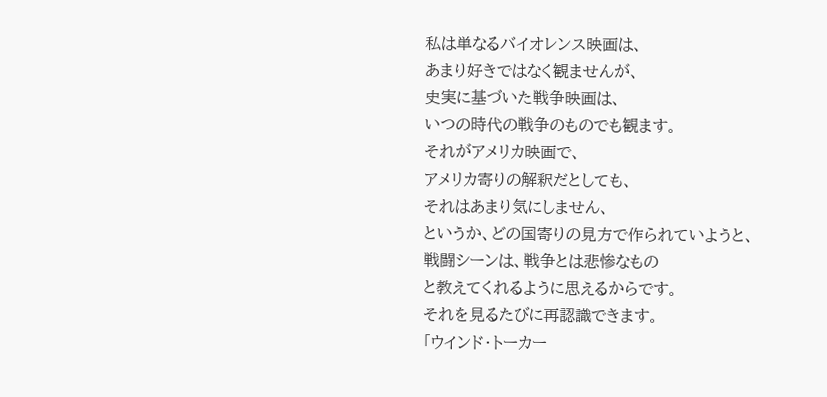私は単なるバイオレンス映画は、
あまり好きではなく観ませんが、
史実に基づいた戦争映画は、
いつの時代の戦争のものでも観ます。
それがアメリカ映画で、
アメリカ寄りの解釈だとしても、
それはあまり気にしません、
というか、どの国寄りの見方で作られていようと、
戦闘シーンは、戦争とは悲惨なもの
と教えてくれるように思えるからです。
それを見るたびに再認識できます。
「ウインド・トーカー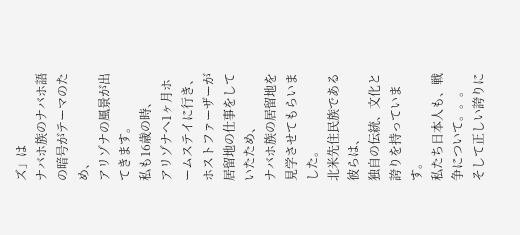ズ」は
ナバホ族のナバホ語の暗号がテーマのため、
アリゾナの風景が出てきます。
私も16歳の時、
アリゾナへ1ヶ月ホームステイに行き、
ホストファーザーが居留地の仕事をしていたため、
ナバホ族の居留地を見学させてもらいました。
北米先住民族である彼らは、
独自の伝統、文化と誇りを持っています。
私たち日本人も、戦争について。。。
そして正しい誇りに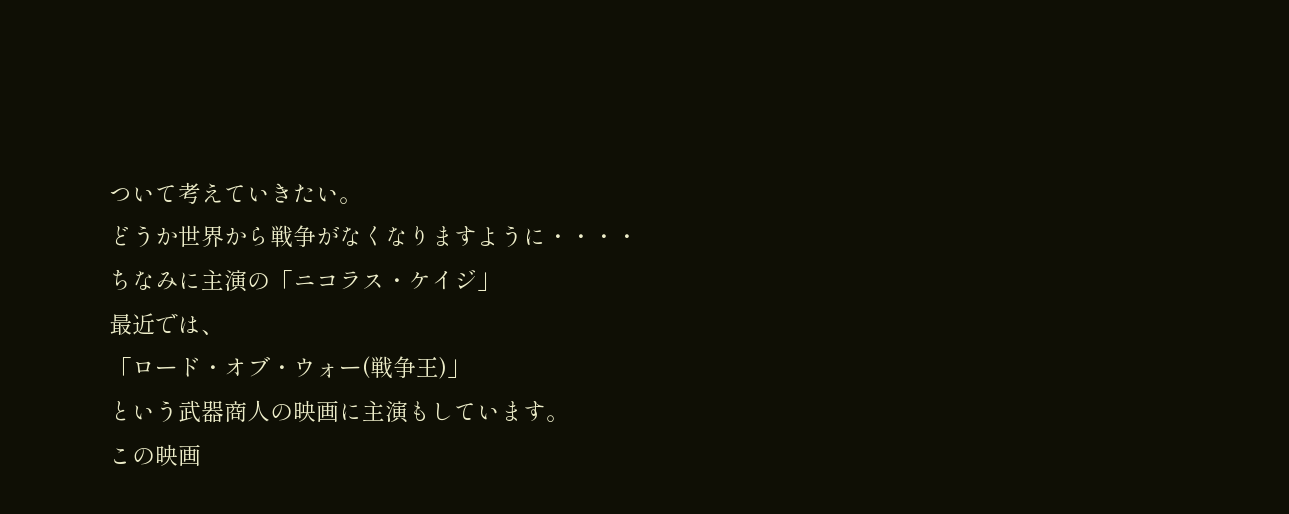ついて考えていきたい。
どうか世界から戦争がなくなりますように・・・・
ちなみに主演の「ニコラス・ケイジ」
最近では、
「ロード・オブ・ウォー(戦争王)」
という武器商人の映画に主演もしています。
この映画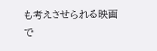も考えさせられる映画で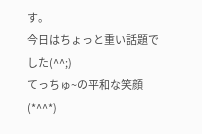す。
今日はちょっと重い話題でした(^^;)
てっちゅ~の平和な笑顔(*^^*)